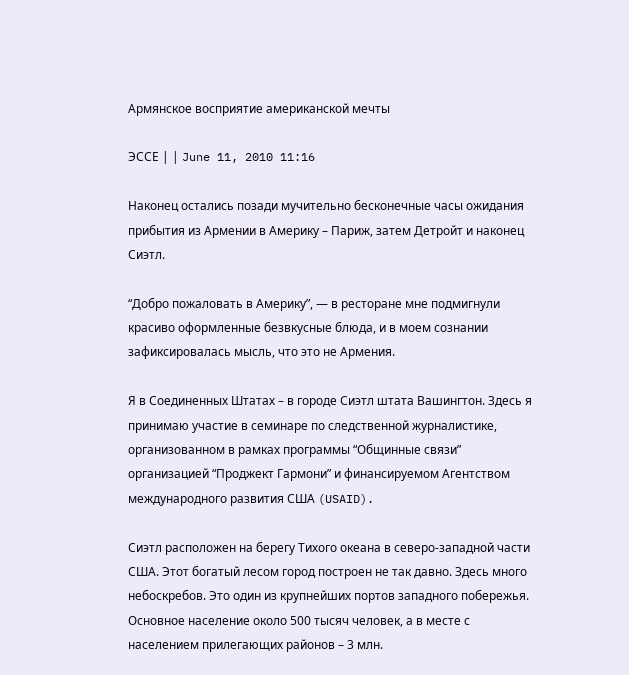Армянское восприятие американской мечты

ЭССЕ | | June 11, 2010 11:16

Наконец остались позади мучительно бесконечные часы ожидания прибытия из Армении в Америку – Париж, затем Детройт и наконец Сиэтл.

“Добро пожаловать в Америку”, — в ресторане мне подмигнули красиво оформленные безвкусные блюда, и в моем сознании зафиксировалась мысль, что это не Армения.

Я в Соединенных Штатах – в городе Сиэтл штата Вашингтон. Здесь я принимаю участие в семинаре по следственной журналистике, организованном в рамках программы “Общинные связи” организацией “Проджект Гармони” и финансируемом Агентством международного развития США (USAID).

Сиэтл расположен на берегу Тихого океана в северо-западной части США. Этот богатый лесом город построен не так давно. Здесь много небоскребов. Это один из крупнейших портов западного побережья. Основное население около 500 тысяч человек, а в месте с населением прилегающих районов – 3 млн.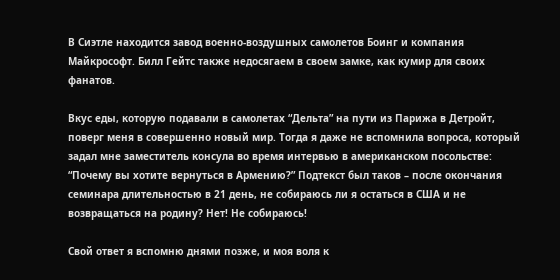В Сиэтле находится завод военно-воздушных самолетов Боинг и компания Майкрософт. Билл Гейтс также недосягаем в своем замке, как кумир для своих фанатов.

Вкус еды, которую подавали в самолетах “Дельта” на пути из Парижа в Детройт, поверг меня в совершенно новый мир. Тогда я даже не вспомнила вопроса, который задал мне заместитель консула во время интервью в американском посольстве: “Почему вы хотите вернуться в Армению?” Подтекст был таков – после окончания семинара длительностью в 21 день, не собираюсь ли я остаться в США и не возвращаться на родину? Нет! Не собираюсь!

Свой ответ я вспомню днями позже, и моя воля к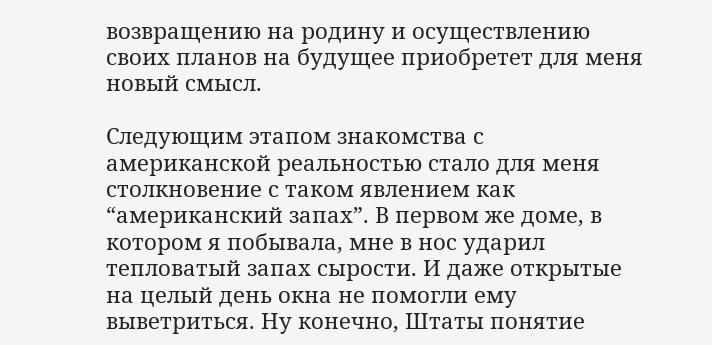возвращению на родину и осуществлению своих планов на будущее приобретет для меня новый смысл.

Следующим этапом знакомства с американской реальностью стало для меня столкновение с таком явлением как “американский запах”. В первом же доме, в котором я побывала, мне в нос ударил тепловатый запах сырости. И даже открытые на целый день окна не помогли ему выветриться. Ну конечно, Штаты понятие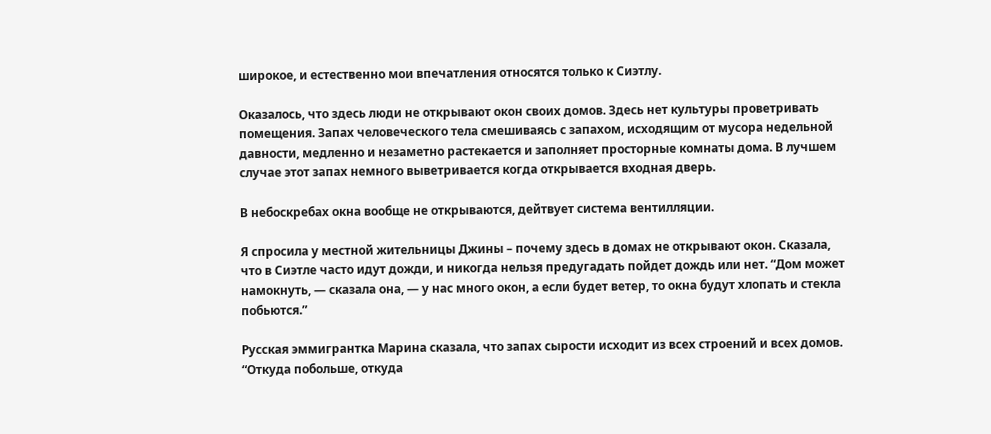широкое, и естественно мои впечатления относятся только к Сиэтлу.

Оказалось, что здесь люди не открывают окон своих домов. Здесь нет культуры проветривать помещения. Запах человеческого тела смешиваясь с запахом, исходящим от мусора недельной давности, медленно и незаметно растекается и заполняет просторные комнаты дома. В лучшем случае этот запах немного выветривается когда открывается входная дверь.

В небоскребах окна вообще не открываются, дейтвует система вентилляции.

Я спросила у местной жительницы Джины – почему здесь в домах не открывают окон. Сказала, что в Сиэтле часто идут дожди, и никогда нельзя предугадать пойдет дождь или нет. “Дом может намокнуть, — сказала она, — у нас много окон, а если будет ветер, то окна будут хлопать и стекла побьются.”

Русская эммигрантка Марина сказала, что запах сырости исходит из всех строений и всех домов. “Откуда побольше, откуда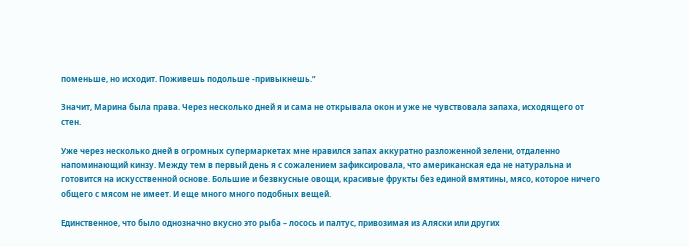поменьше, но исходит. Поживешь подольше -привыкнешь.”

Значит, Марина была права. Через несколько дней я и сама не открывала окон и уже не чувствовала запаха, исходящего от стен.

Уже через несколько дней в огромных супермаркетах мне нравился запах аккуратно разложенной зелени, отдаленно напоминающий кинзу. Между тем в первый день я с сожалением зафиксировала, что американская еда не натуральна и готовится на искусственной основе. Большие и безвкусные овощи, красивые фрукты без единой вмятины, мясо, которое ничего общего с мясом не имеет. И еще много много подобных вещей.

Единственное, что было однозначно вкусно это рыба – лосось и палтус, привозимая из Аляски или других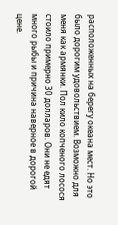расположенных на берегу океана мест. Но это было дорогим удовольствием. Возможно для меня как армянки. Пол кило копченого лосося стоило примерно 30 долларов. Они не едят много рыбы и причина наверное в дорогой цене.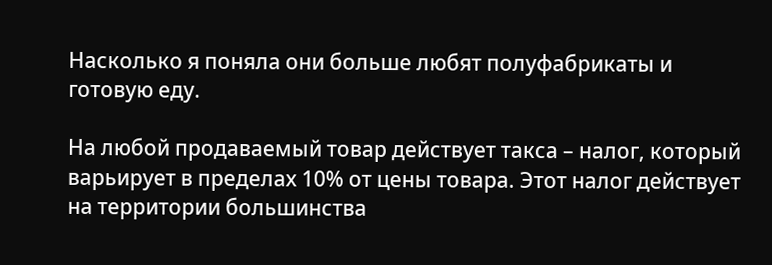Насколько я поняла они больше любят полуфабрикаты и готовую еду.

На любой продаваемый товар действует такса – налог, который варьирует в пределах 10% от цены товара. Этот налог действует на территории большинства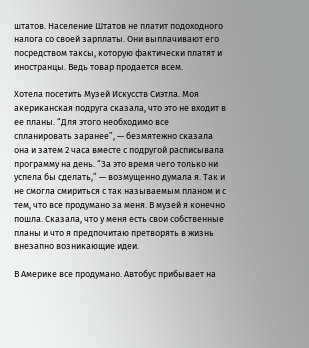штатов. Население Штатов не платит подоходного налога со своей зарплаты. Они выплачивают его посредством таксы, которую фактически платят и иностранцы. Ведь товар продается всем.

Хотела посетить Музей Искусств Сиэтла. Моя акериканская подруга сказала, что это не входит в ее планы. “Для этого необходимо все спланировать заранее”, — безмятежно сказала она и затем 2 часа вместе с подругой расписывала программу на день. “За это время чего только ни успела бы сделать,” — возмущенно думала я. Так и не смогла смириться с так называемым планом и с тем, что все продумано за меня. В музей я конечно пошла. Сказала, что у меня есть свои собственные планы и что я предпочитаю претворять в жизнь внезапно возникающие идеи.

В Америке все продумано. Автобус прибывает на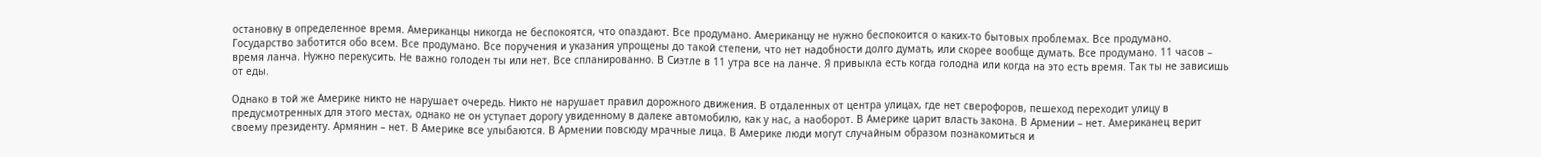остановку в определенное время. Американцы никогда не беспокоятся, что опаздают. Все продумано. Американцу не нужно беспокоится о каких-то бытовых проблемах. Все продумано. Государство заботится обо всем. Все продумано. Все поручения и указания упрощены до такой степени, что нет надобности долго думать, или скорее вообще думать. Все продумано. 11 часов – время ланча. Нужно перекусить. Не важно голоден ты или нет. Все спланированно. В Сиэтле в 11 утра все на ланче. Я привыкла есть когда голодна или когда на это есть время. Так ты не зависишь от еды.

Однако в той же Америке никто не нарушает очередь. Никто не нарушает правил дорожного движения. В отдаленных от центра улицах, где нет сверофоров, пешеход переходит улицу в предусмотренных для этого местах, однако не он уступает дорогу увиденному в далеке автомобилю, как у нас, а наоборот. В Америке царит власть закона. В Армении – нет. Американец верит своему президенту. Армянин – нет. В Америке все улыбаются. В Армении повсюду мрачные лица. В Америке люди могут случайным образом познакомиться и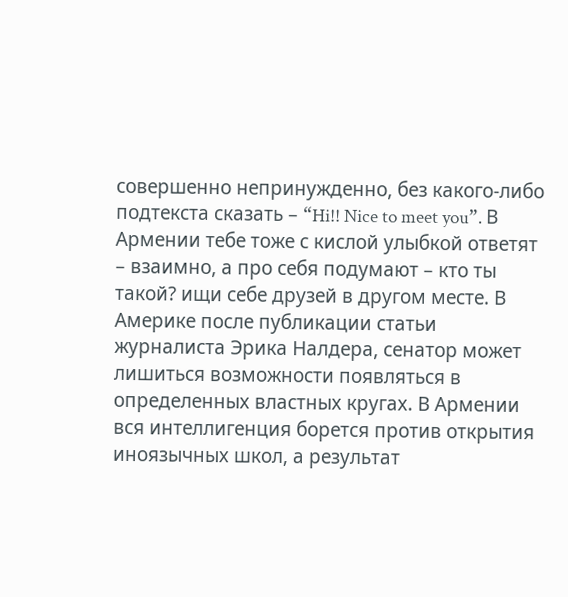совершенно непринужденно, без какого-либо подтекста сказать – “Hi!! Nice to meet you”. В Армении тебе тоже с кислой улыбкой ответят – взаимно, а про себя подумают – кто ты такой? ищи себе друзей в другом месте. В Америке после публикации статьи журналиста Эрика Налдера, сенатор может лишиться возможности появляться в определенных властных кругах. В Армении вся интеллигенция борется против открытия иноязычных школ, а результат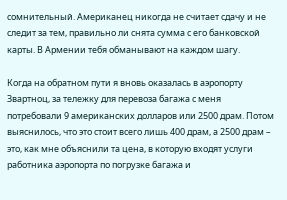сомнительный. Американец никогда не считает сдачу и не следит за тем, правильно ли снята сумма с его банковской карты. В Армении тебя обманывают на каждом шагу.

Когда на обратном пути я вновь оказалась в аэропорту Звартноц, за тележку для перевоза багажа с меня потребовали 9 американских долларов или 2500 драм. Потом выяснилось, что это стоит всего лишь 400 драм, а 2500 драм – это, как мне объяснили та цена, в которую входят услуги работника аэропорта по погрузке багажа и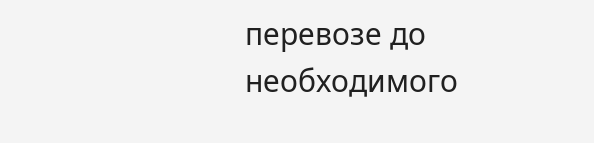перевозе до необходимого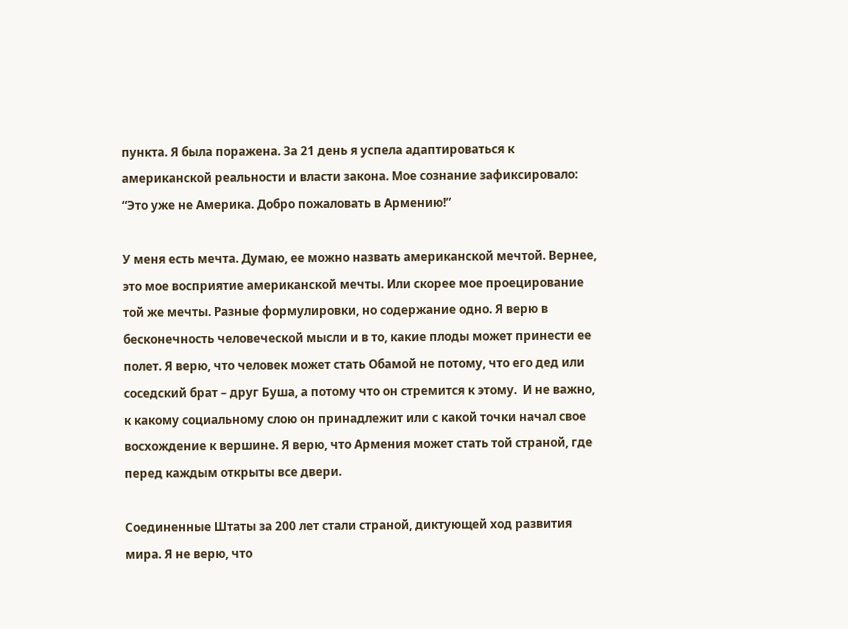пункта. Я была поражена. За 21 день я успела адаптироваться к американской реальности и власти закона. Мое сознание зафиксировало: “Это уже не Америка. Добро пожаловать в Армению!”

У меня есть мечта. Думаю, ее можно назвать американской мечтой. Вернее, это мое восприятие американской мечты. Или скорее мое проецирование той же мечты. Разные формулировки, но содержание одно. Я верю в бесконечность человеческой мысли и в то, какие плоды может принести ее полет. Я верю, что человек может стать Обамой не потому, что его дед или соседский брат – друг Буша, а потому что он стремится к этому.  И не важно, к какому социальному слою он принадлежит или с какой точки начал свое восхождение к вершине. Я верю, что Армения может стать той страной, где перед каждым открыты все двери.

Соединенные Штаты за 200 лет стали страной, диктующей ход развития мира. Я не верю, что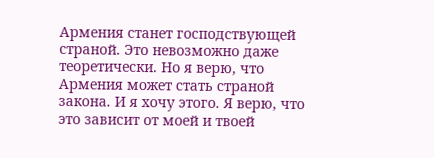Армения станет господствующей страной. Это невозможно даже теоретически. Но я верю, что Армения может стать страной закона. И я хочу этого. Я верю, что это зависит от моей и твоей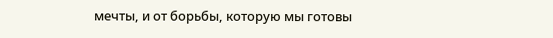мечты, и от борьбы, которую мы готовы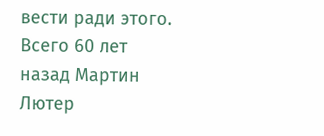вести ради этого. Всего 60 лет назад Мартин Лютер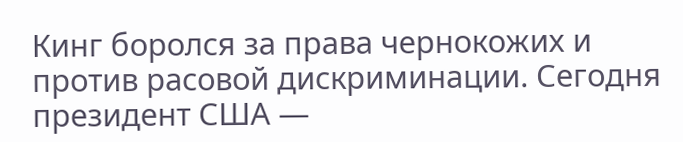Кинг боролся за права чернокожих и против расовой дискриминации. Сегодня президент США —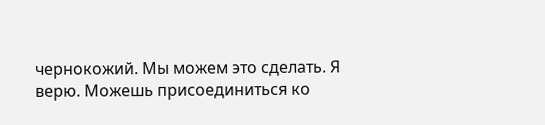чернокожий. Мы можем это сделать. Я верю. Можешь присоединиться ко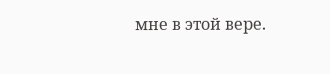мне в этой вере.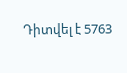Դիտվել է 5763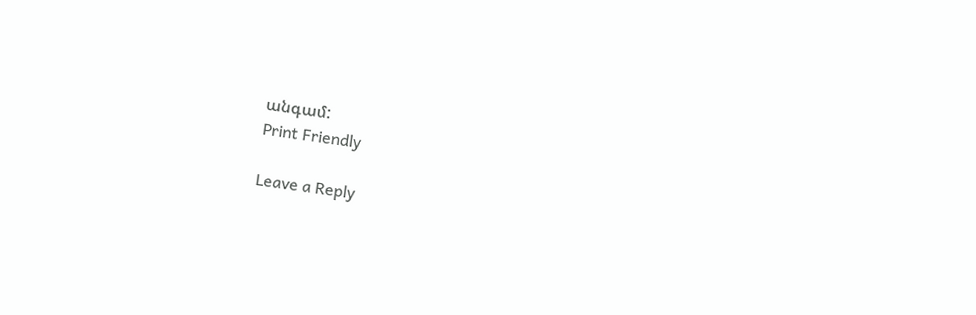անգամ:
Print Friendly

Leave a Reply